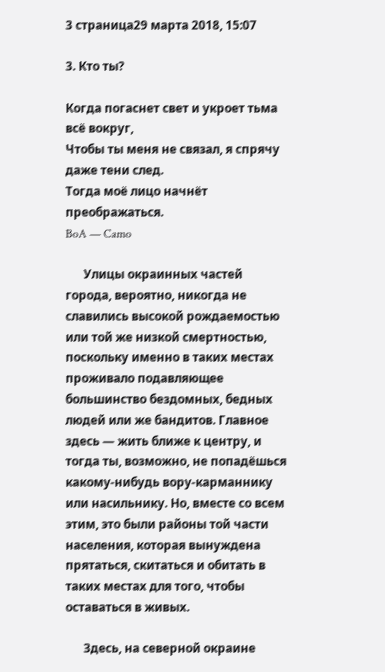3 страница29 марта 2018, 15:07

3. Кто ты?

Когда погаснет свет и укроет тьма всё вокруг,
Чтобы ты меня не связал, я спрячу даже тени след.
Тогда моё лицо начнёт преображаться.
BoA — Camo

      Улицы окраинных частей города, вероятно, никогда не славились высокой рождаемостью или той же низкой смертностью, поскольку именно в таких местах проживало подавляющее большинство бездомных, бедных людей или же бандитов. Главное здесь — жить ближе к центру, и тогда ты, возможно, не попадёшься какому-нибудь вору-карманнику или насильнику. Но, вместе со всем этим, это были районы той части населения, которая вынуждена прятаться, скитаться и обитать в таких местах для того, чтобы оставаться в живых.

      Здесь, на северной окраине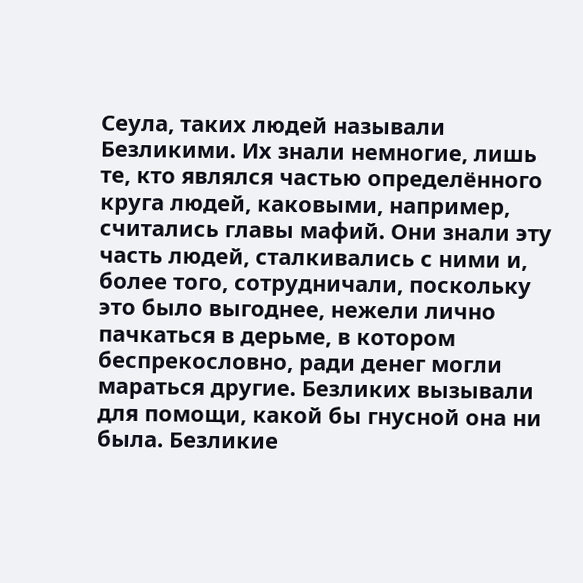Сеула, таких людей называли Безликими. Их знали немногие, лишь те, кто являлся частью определённого круга людей, каковыми, например, считались главы мафий. Они знали эту часть людей, сталкивались с ними и, более того, сотрудничали, поскольку это было выгоднее, нежели лично пачкаться в дерьме, в котором беспрекословно, ради денег могли мараться другие. Безликих вызывали для помощи, какой бы гнусной она ни была. Безликие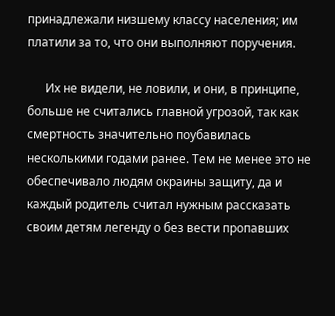принадлежали низшему классу населения; им платили за то, что они выполняют поручения.

      Их не видели, не ловили, и они, в принципе, больше не считались главной угрозой, так как смертность значительно поубавилась несколькими годами ранее. Тем не менее это не обеспечивало людям окраины защиту, да и каждый родитель считал нужным рассказать своим детям легенду о без вести пропавших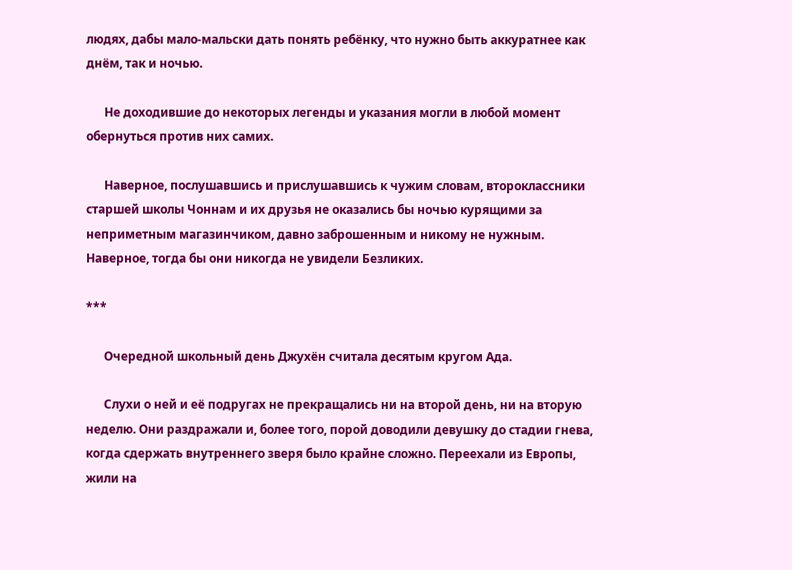людях, дабы мало-мальски дать понять ребёнку, что нужно быть аккуратнее как днём, так и ночью.

      Не доходившие до некоторых легенды и указания могли в любой момент обернуться против них самих.

      Наверное, послушавшись и прислушавшись к чужим словам, второклассники старшей школы Чоннам и их друзья не оказались бы ночью курящими за неприметным магазинчиком, давно заброшенным и никому не нужным. Наверное, тогда бы они никогда не увидели Безликих.

***

      Очередной школьный день Джухён считала десятым кругом Ада.

      Слухи о ней и её подругах не прекращались ни на второй день, ни на вторую неделю. Они раздражали и, более того, порой доводили девушку до стадии гнева, когда сдержать внутреннего зверя было крайне сложно. Переехали из Европы, жили на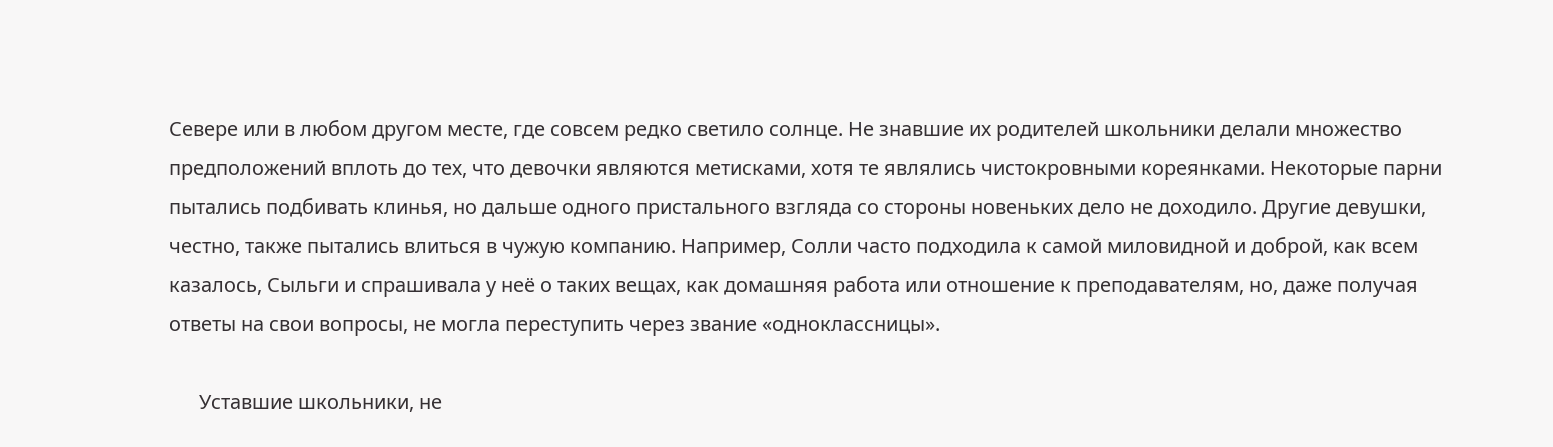Севере или в любом другом месте, где совсем редко светило солнце. Не знавшие их родителей школьники делали множество предположений вплоть до тех, что девочки являются метисками, хотя те являлись чистокровными кореянками. Некоторые парни пытались подбивать клинья, но дальше одного пристального взгляда со стороны новеньких дело не доходило. Другие девушки, честно, также пытались влиться в чужую компанию. Например, Солли часто подходила к самой миловидной и доброй, как всем казалось, Сыльги и спрашивала у неё о таких вещах, как домашняя работа или отношение к преподавателям, но, даже получая ответы на свои вопросы, не могла переступить через звание «одноклассницы».

      Уставшие школьники, не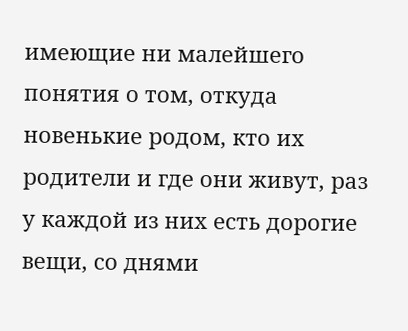имеющие ни малейшего понятия о том, откуда новенькие родом, кто их родители и где они живут, раз у каждой из них есть дорогие вещи, со днями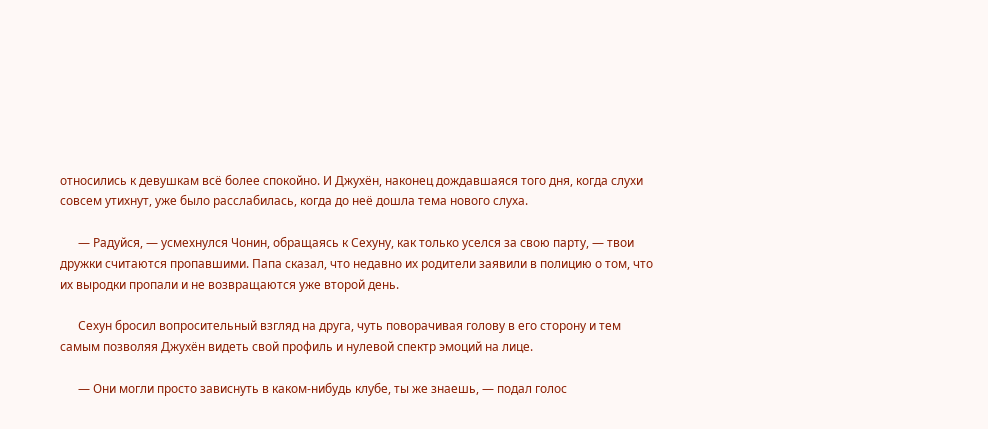относились к девушкам всё более спокойно. И Джухён, наконец дождавшаяся того дня, когда слухи совсем утихнут, уже было расслабилась, когда до неё дошла тема нового слуха.

      — Радуйся, — усмехнулся Чонин, обращаясь к Сехуну, как только уселся за свою парту, — твои дружки считаются пропавшими. Папа сказал, что недавно их родители заявили в полицию о том, что их выродки пропали и не возвращаются уже второй день.

      Сехун бросил вопросительный взгляд на друга, чуть поворачивая голову в его сторону и тем самым позволяя Джухён видеть свой профиль и нулевой спектр эмоций на лице.

      — Они могли просто зависнуть в каком-нибудь клубе, ты же знаешь, — подал голос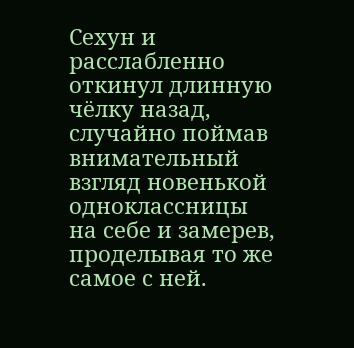Сехун и расслабленно откинул длинную чёлку назад, случайно поймав внимательный взгляд новенькой одноклассницы на себе и замерев, проделывая то же самое с ней.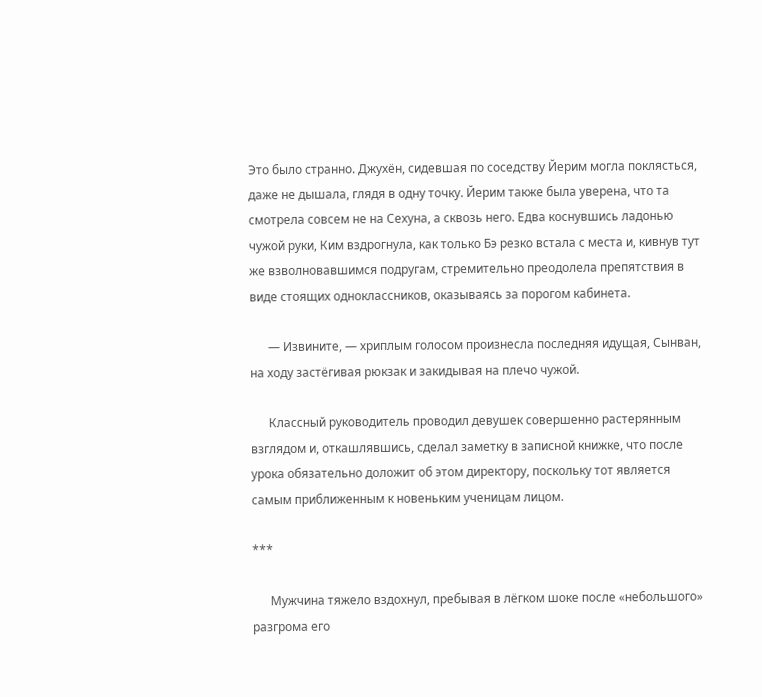Это было странно. Джухён, сидевшая по соседству Йерим могла поклясться, даже не дышала, глядя в одну точку. Йерим также была уверена, что та смотрела совсем не на Сехуна, а сквозь него. Едва коснувшись ладонью чужой руки, Ким вздрогнула, как только Бэ резко встала с места и, кивнув тут же взволновавшимся подругам, стремительно преодолела препятствия в виде стоящих одноклассников, оказываясь за порогом кабинета.

      — Извините, — хриплым голосом произнесла последняя идущая, Сынван, на ходу застёгивая рюкзак и закидывая на плечо чужой.

      Классный руководитель проводил девушек совершенно растерянным взглядом и, откашлявшись, сделал заметку в записной книжке, что после урока обязательно доложит об этом директору, поскольку тот является самым приближенным к новеньким ученицам лицом.

***

      Мужчина тяжело вздохнул, пребывая в лёгком шоке после «небольшого» разгрома его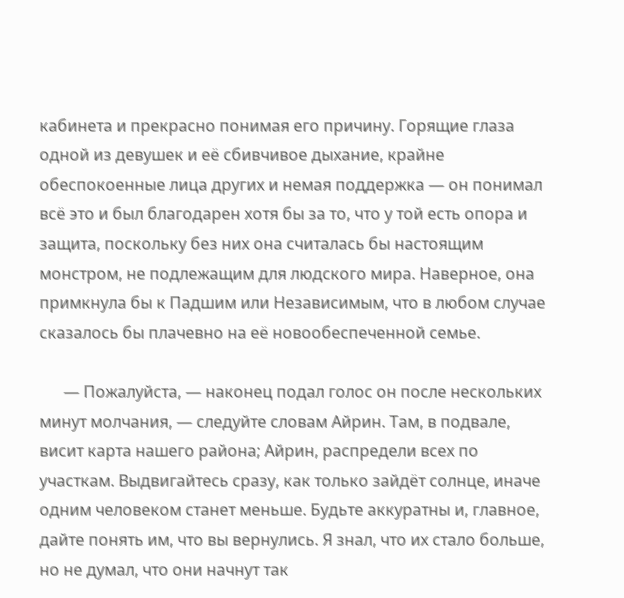кабинета и прекрасно понимая его причину. Горящие глаза одной из девушек и её сбивчивое дыхание, крайне обеспокоенные лица других и немая поддержка — он понимал всё это и был благодарен хотя бы за то, что у той есть опора и защита, поскольку без них она считалась бы настоящим монстром, не подлежащим для людского мира. Наверное, она примкнула бы к Падшим или Независимым, что в любом случае сказалось бы плачевно на её новообеспеченной семье.

      — Пожалуйста, — наконец подал голос он после нескольких минут молчания, — следуйте словам Айрин. Там, в подвале, висит карта нашего района; Айрин, распредели всех по участкам. Выдвигайтесь сразу, как только зайдёт солнце, иначе одним человеком станет меньше. Будьте аккуратны и, главное, дайте понять им, что вы вернулись. Я знал, что их стало больше, но не думал, что они начнут так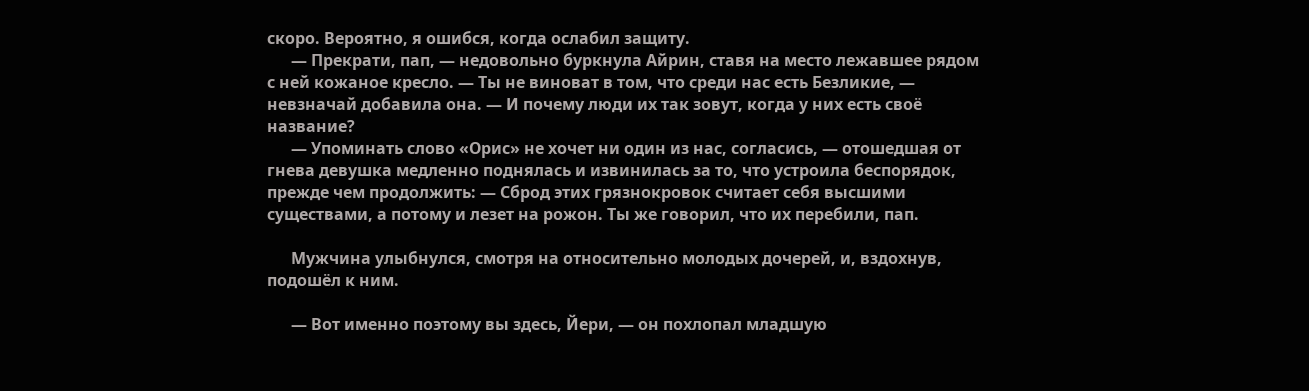скоро. Вероятно, я ошибся, когда ослабил защиту.
      — Прекрати, пап, — недовольно буркнула Айрин, ставя на место лежавшее рядом с ней кожаное кресло. — Ты не виноват в том, что среди нас есть Безликие, — невзначай добавила она. — И почему люди их так зовут, когда у них есть своё название?
      — Упоминать слово «Орис» не хочет ни один из нас, согласись, — отошедшая от гнева девушка медленно поднялась и извинилась за то, что устроила беспорядок, прежде чем продолжить: — Сброд этих грязнокровок считает себя высшими существами, а потому и лезет на рожон. Ты же говорил, что их перебили, пап.

      Мужчина улыбнулся, смотря на относительно молодых дочерей, и, вздохнув, подошёл к ним.

      — Вот именно поэтому вы здесь, Йери, — он похлопал младшую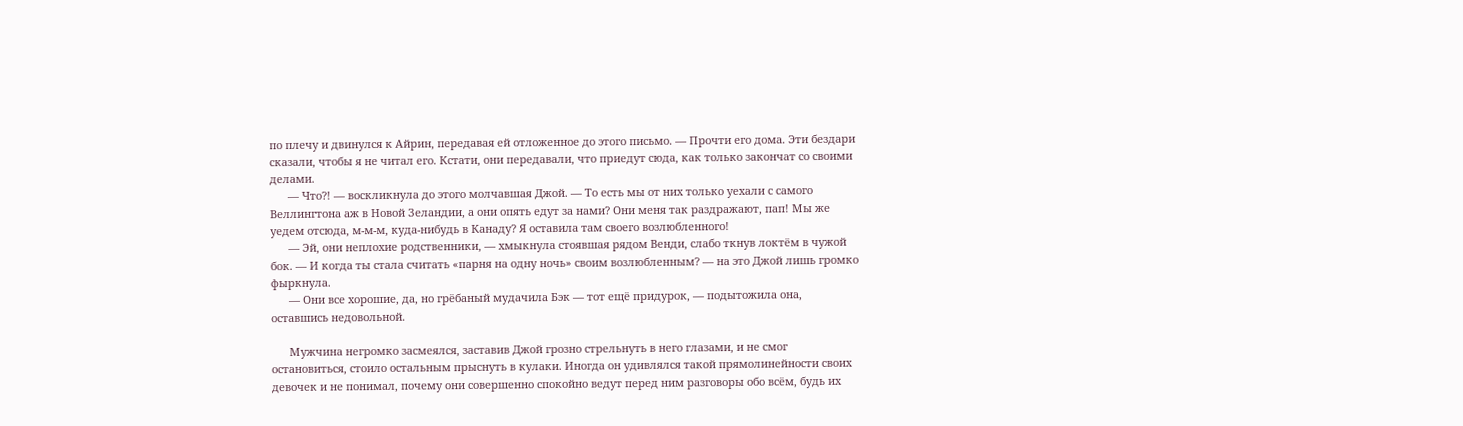по плечу и двинулся к Айрин, передавая ей отложенное до этого письмо. — Прочти его дома. Эти бездари сказали, чтобы я не читал его. Кстати, они передавали, что приедут сюда, как только закончат со своими делами.
      — Что?! — воскликнула до этого молчавшая Джой. — То есть мы от них только уехали с самого Веллингтона аж в Новой Зеландии, а они опять едут за нами? Они меня так раздражают, пап! Мы же уедем отсюда, м-м-м, куда-нибудь в Канаду? Я оставила там своего возлюбленного!
      — Эй, они неплохие родственники, — хмыкнула стоявшая рядом Венди, слабо ткнув локтём в чужой бок. — И когда ты стала считать «парня на одну ночь» своим возлюбленным? — на это Джой лишь громко фыркнула.
      — Они все хорошие, да, но грёбаный мудачила Бэк — тот ещё придурок, — подытожила она, оставшись недовольной.

      Мужчина негромко засмеялся, заставив Джой грозно стрельнуть в него глазами, и не смог остановиться, стоило остальным прыснуть в кулаки. Иногда он удивлялся такой прямолинейности своих девочек и не понимал, почему они совершенно спокойно ведут перед ним разговоры обо всём, будь их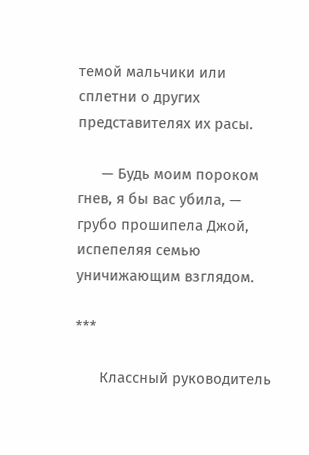темой мальчики или сплетни о других представителях их расы.

      — Будь моим пороком гнев, я бы вас убила, — грубо прошипела Джой, испепеляя семью уничижающим взглядом.

***

      Классный руководитель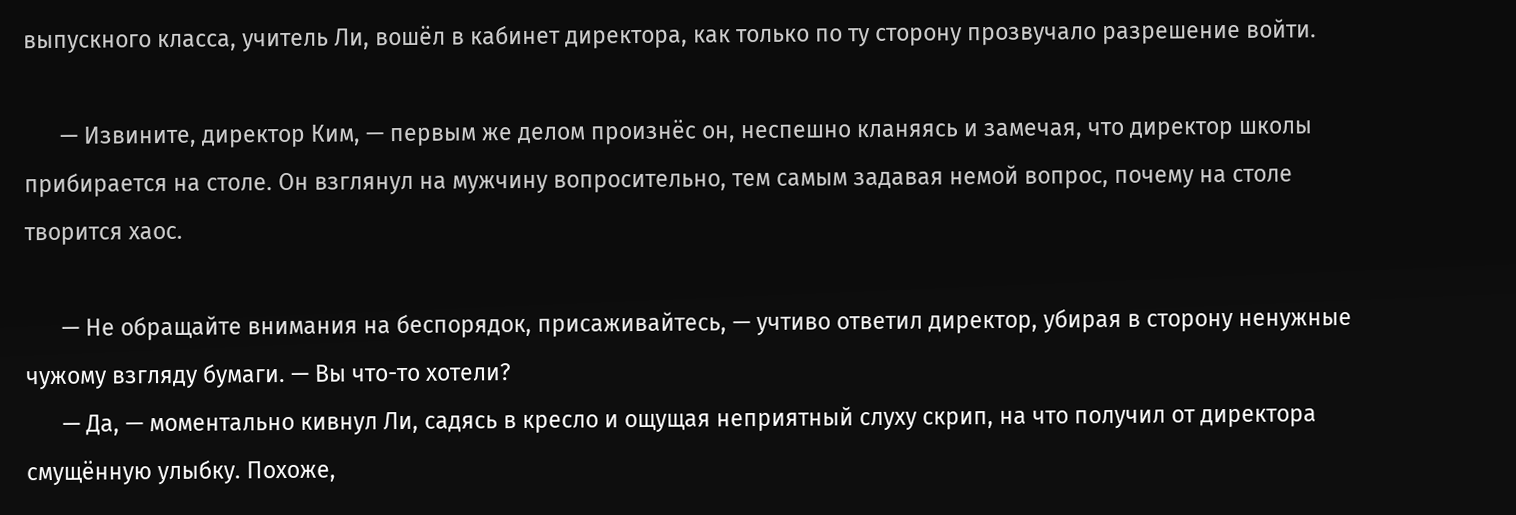выпускного класса, учитель Ли, вошёл в кабинет директора, как только по ту сторону прозвучало разрешение войти.

      — Извините, директор Ким, — первым же делом произнёс он, неспешно кланяясь и замечая, что директор школы прибирается на столе. Он взглянул на мужчину вопросительно, тем самым задавая немой вопрос, почему на столе творится хаос.

      — Не обращайте внимания на беспорядок, присаживайтесь, — учтиво ответил директор, убирая в сторону ненужные чужому взгляду бумаги. — Вы что-то хотели?
      — Да, — моментально кивнул Ли, садясь в кресло и ощущая неприятный слуху скрип, на что получил от директора смущённую улыбку. Похоже,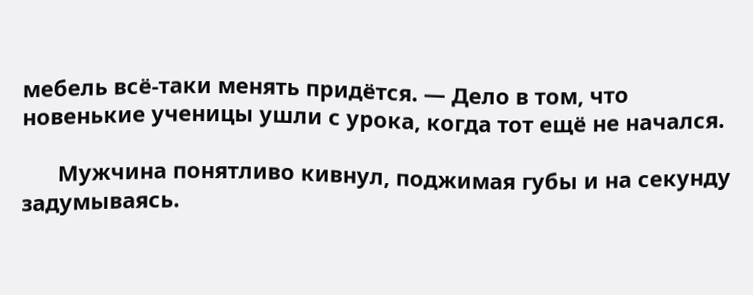мебель всё-таки менять придётся. — Дело в том, что новенькие ученицы ушли с урока, когда тот ещё не начался.

      Мужчина понятливо кивнул, поджимая губы и на секунду задумываясь.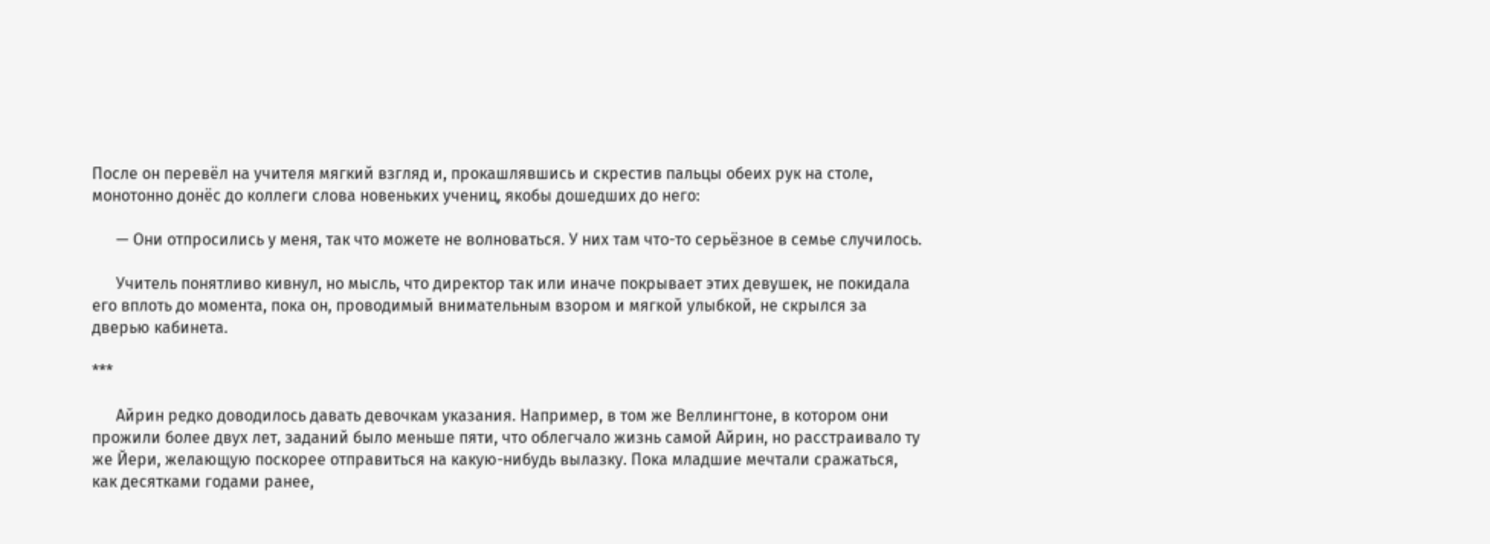После он перевёл на учителя мягкий взгляд и, прокашлявшись и скрестив пальцы обеих рук на столе, монотонно донёс до коллеги слова новеньких учениц, якобы дошедших до него:

      — Они отпросились у меня, так что можете не волноваться. У них там что-то серьёзное в семье случилось.

      Учитель понятливо кивнул, но мысль, что директор так или иначе покрывает этих девушек, не покидала его вплоть до момента, пока он, проводимый внимательным взором и мягкой улыбкой, не скрылся за дверью кабинета.

***

      Айрин редко доводилось давать девочкам указания. Например, в том же Веллингтоне, в котором они прожили более двух лет, заданий было меньше пяти, что облегчало жизнь самой Айрин, но расстраивало ту же Йери, желающую поскорее отправиться на какую-нибудь вылазку. Пока младшие мечтали сражаться, как десятками годами ранее,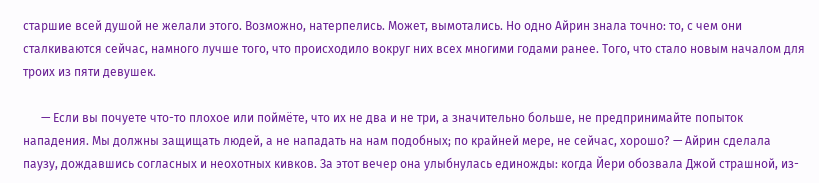старшие всей душой не желали этого. Возможно, натерпелись. Может, вымотались. Но одно Айрин знала точно: то, с чем они сталкиваются сейчас, намного лучше того, что происходило вокруг них всех многими годами ранее. Того, что стало новым началом для троих из пяти девушек.

      — Если вы почуете что-то плохое или поймёте, что их не два и не три, а значительно больше, не предпринимайте попыток нападения. Мы должны защищать людей, а не нападать на нам подобных; по крайней мере, не сейчас, хорошо? — Айрин сделала паузу, дождавшись согласных и неохотных кивков. За этот вечер она улыбнулась единожды: когда Йери обозвала Джой страшной, из-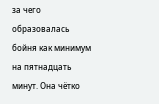за чего образовалась бойня как минимум на пятнадцать минут. Она чётко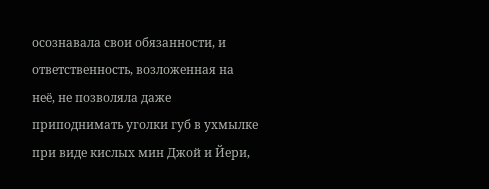осознавала свои обязанности, и ответственность, возложенная на неё, не позволяла даже приподнимать уголки губ в ухмылке при виде кислых мин Джой и Йери,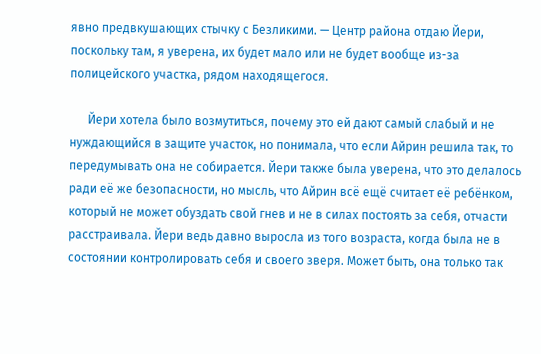явно предвкушающих стычку с Безликими. — Центр района отдаю Йери, поскольку там, я уверена, их будет мало или не будет вообще из-за полицейского участка, рядом находящегося.

      Йери хотела было возмутиться, почему это ей дают самый слабый и не нуждающийся в защите участок, но понимала, что если Айрин решила так, то передумывать она не собирается. Йери также была уверена, что это делалось ради её же безопасности, но мысль, что Айрин всё ещё считает её ребёнком, который не может обуздать свой гнев и не в силах постоять за себя, отчасти расстраивала. Йери ведь давно выросла из того возраста, когда была не в состоянии контролировать себя и своего зверя. Может быть, она только так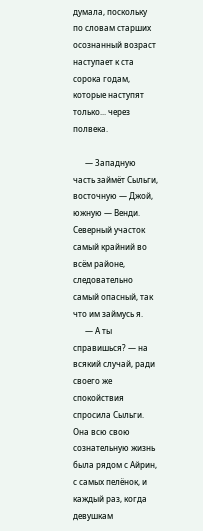думала, поскольку по словам старших осознанный возраст наступает к ста сорока годам, которые наступят только... через полвека.

      — Западную часть займёт Сыльги, восточную — Джой, южную — Венди. Северный участок самый крайний во всём районе, следовательно самый опасный, так что им займусь я.
      — А ты справишься? — на всякий случай, ради своего же спокойствия спросила Сыльги. Она всю свою сознательную жизнь была рядом с Айрин, с самых пелёнок, и каждый раз, когда девушкам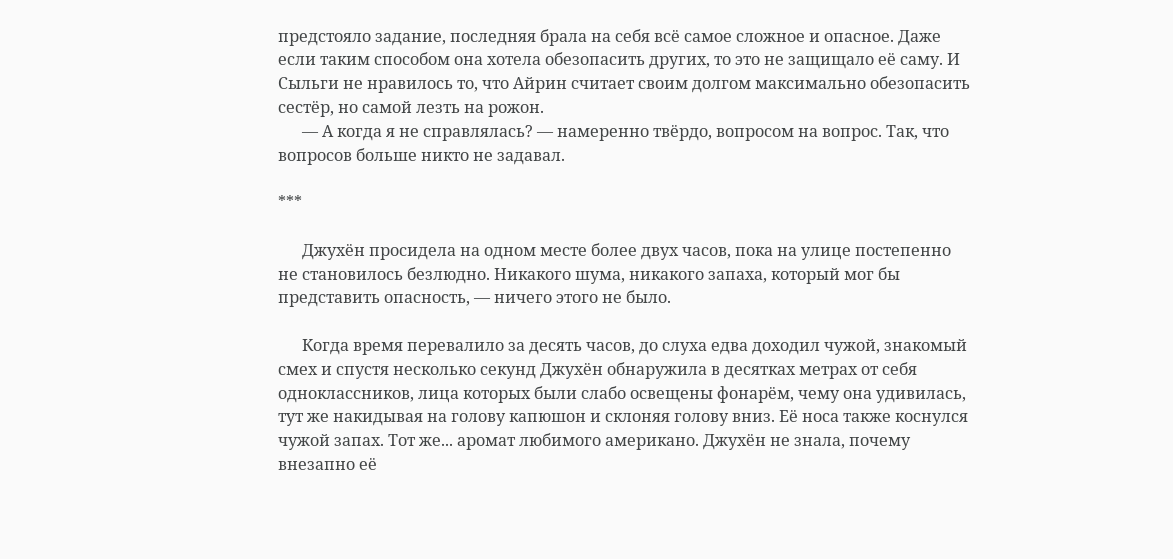предстояло задание, последняя брала на себя всё самое сложное и опасное. Даже если таким способом она хотела обезопасить других, то это не защищало её саму. И Сыльги не нравилось то, что Айрин считает своим долгом максимально обезопасить сестёр, но самой лезть на рожон.
      — А когда я не справлялась? — намеренно твёрдо, вопросом на вопрос. Так, что вопросов больше никто не задавал.

***

      Джухён просидела на одном месте более двух часов, пока на улице постепенно не становилось безлюдно. Никакого шума, никакого запаха, который мог бы представить опасность, — ничего этого не было.

      Когда время перевалило за десять часов, до слуха едва доходил чужой, знакомый смех и спустя несколько секунд Джухён обнаружила в десятках метрах от себя одноклассников, лица которых были слабо освещены фонарём, чему она удивилась, тут же накидывая на голову капюшон и склоняя голову вниз. Её носа также коснулся чужой запах. Тот же... аромат любимого американо. Джухён не знала, почему внезапно её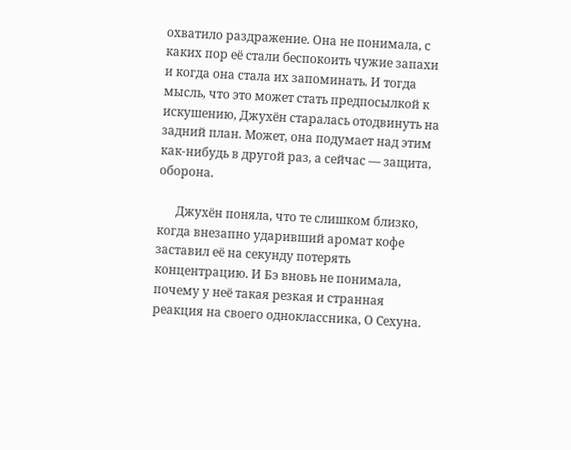охватило раздражение. Она не понимала, с каких пор её стали беспокоить чужие запахи и когда она стала их запоминать. И тогда мысль, что это может стать предпосылкой к искушению, Джухён старалась отодвинуть на задний план. Может, она подумает над этим как-нибудь в другой раз, а сейчас — защита, оборона.

      Джухён поняла, что те слишком близко, когда внезапно ударивший аромат кофе заставил её на секунду потерять концентрацию. И Бэ вновь не понимала, почему у неё такая резкая и странная реакция на своего одноклассника, О Сехуна.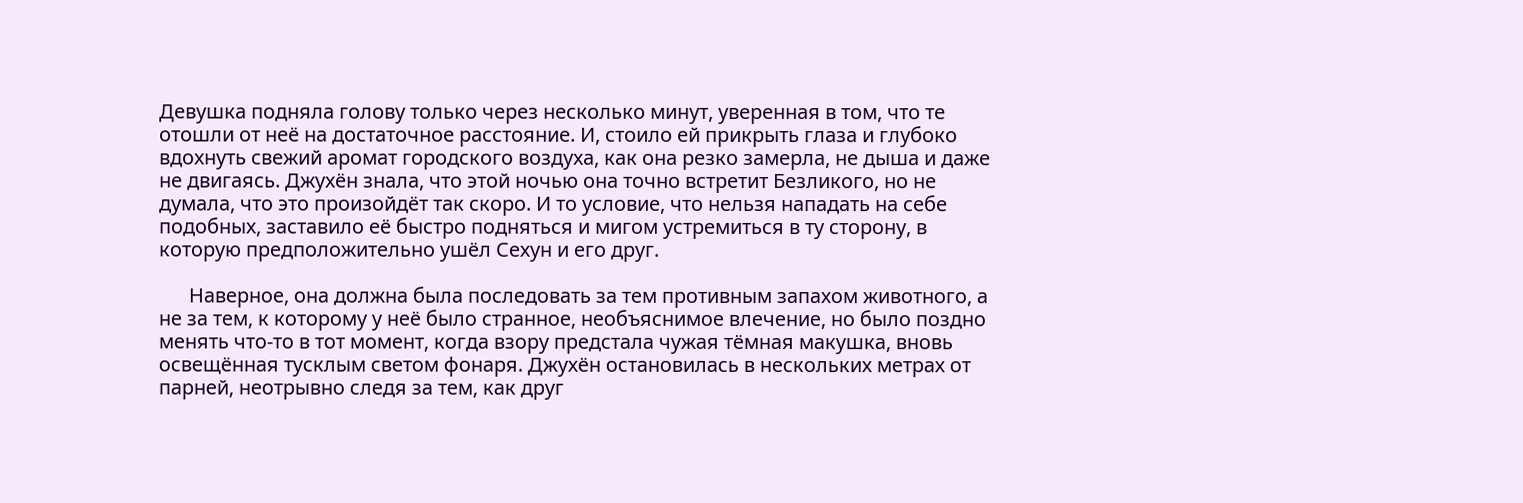Девушка подняла голову только через несколько минут, уверенная в том, что те отошли от неё на достаточное расстояние. И, стоило ей прикрыть глаза и глубоко вдохнуть свежий аромат городского воздуха, как она резко замерла, не дыша и даже не двигаясь. Джухён знала, что этой ночью она точно встретит Безликого, но не думала, что это произойдёт так скоро. И то условие, что нельзя нападать на себе подобных, заставило её быстро подняться и мигом устремиться в ту сторону, в которую предположительно ушёл Сехун и его друг.

      Наверное, она должна была последовать за тем противным запахом животного, а не за тем, к которому у неё было странное, необъяснимое влечение, но было поздно менять что-то в тот момент, когда взору предстала чужая тёмная макушка, вновь освещённая тусклым светом фонаря. Джухён остановилась в нескольких метрах от парней, неотрывно следя за тем, как друг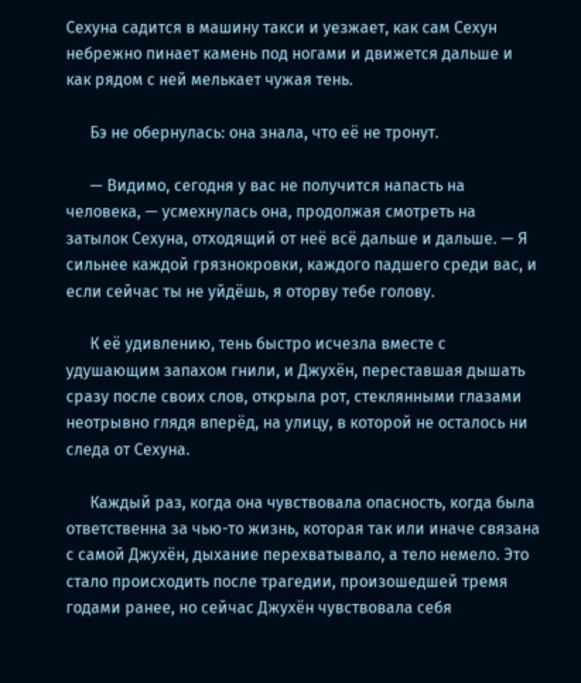Сехуна садится в машину такси и уезжает, как сам Сехун небрежно пинает камень под ногами и движется дальше и как рядом с ней мелькает чужая тень.

      Бэ не обернулась: она знала, что её не тронут.

      — Видимо, сегодня у вас не получится напасть на человека, — усмехнулась она, продолжая смотреть на затылок Сехуна, отходящий от неё всё дальше и дальше. — Я сильнее каждой грязнокровки, каждого падшего среди вас, и если сейчас ты не уйдёшь, я оторву тебе голову.

      К её удивлению, тень быстро исчезла вместе с удушающим запахом гнили, и Джухён, переставшая дышать сразу после своих слов, открыла рот, стеклянными глазами неотрывно глядя вперёд, на улицу, в которой не осталось ни следа от Сехуна.

      Каждый раз, когда она чувствовала опасность, когда была ответственна за чью-то жизнь, которая так или иначе связана с самой Джухён, дыхание перехватывало, а тело немело. Это стало происходить после трагедии, произошедшей тремя годами ранее, но сейчас Джухён чувствовала себя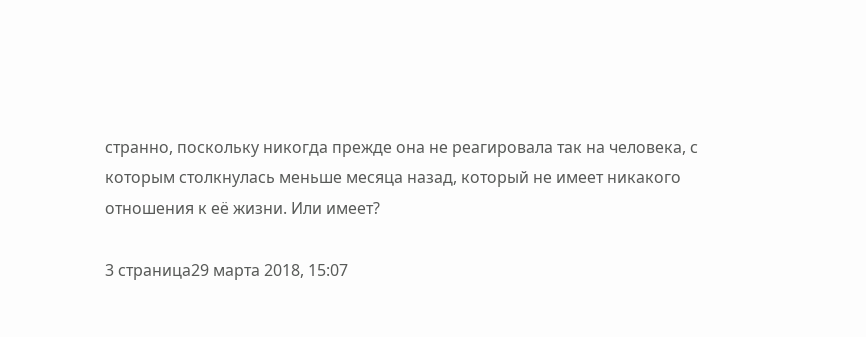странно, поскольку никогда прежде она не реагировала так на человека, с которым столкнулась меньше месяца назад, который не имеет никакого отношения к её жизни. Или имеет?

3 страница29 марта 2018, 15:07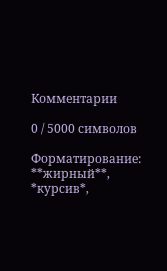Комментарии

0 / 5000 символов

Форматирование: **жирный**, *курсив*,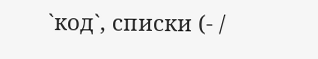`код`, списки (- /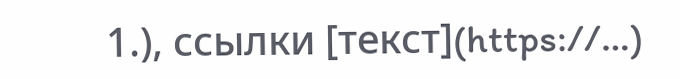1.), ссылки [текст](https://…)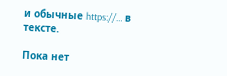и обычные https://… в тексте.

Пока нет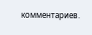комментариев.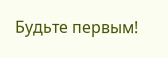Будьте первым!